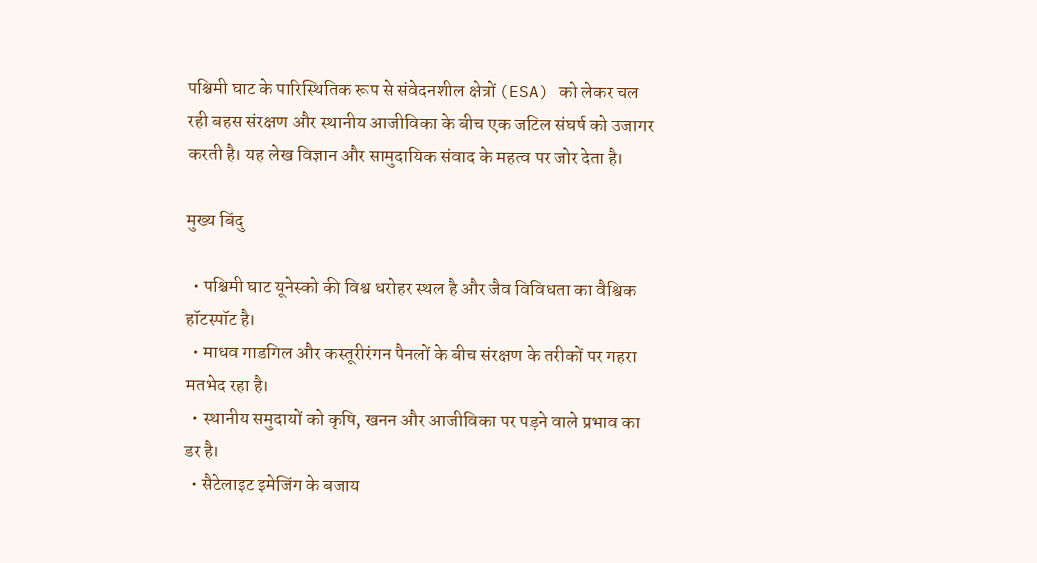पश्चिमी घाट के पारिस्थितिक रूप से संवेदनशील क्षेत्रों (ESA) को लेकर चल रही बहस संरक्षण और स्थानीय आजीविका के बीच एक जटिल संघर्ष को उजागर करती है। यह लेख विज्ञान और सामुदायिक संवाद के महत्व पर जोर देता है।

मुख्य बिंदु

  • पश्चिमी घाट यूनेस्को की विश्व धरोहर स्थल है और जैव विविधता का वैश्विक हॉटस्पॉट है।
  • माधव गाडगिल और कस्तूरीरंगन पैनलों के बीच संरक्षण के तरीकों पर गहरा मतभेद रहा है।
  • स्थानीय समुदायों को कृषि, खनन और आजीविका पर पड़ने वाले प्रभाव का डर है।
  • सैटेलाइट इमेजिंग के बजाय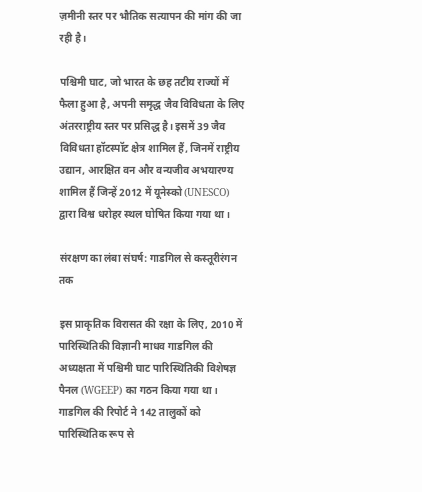ज़मीनी स्तर पर भौतिक सत्यापन की मांग की जा रही है।

पश्चिमी घाट, जो भारत के छह तटीय राज्यों में फैला हुआ है, अपनी समृद्ध जैव विविधता के लिए अंतरराष्ट्रीय स्तर पर प्रसिद्ध है। इसमें 39 जैव विविधता हॉटस्पॉट क्षेत्र शामिल हैं, जिनमें राष्ट्रीय उद्यान, आरक्षित वन और वन्यजीव अभयारण्य शामिल हैं जिन्हें 2012 में यूनेस्को (UNESCO) द्वारा विश्व धरोहर स्थल घोषित किया गया था।

संरक्षण का लंबा संघर्ष: गाडगिल से कस्तूरीरंगन तक

इस प्राकृतिक विरासत की रक्षा के लिए, 2010 में पारिस्थितिकी विज्ञानी माधव गाडगिल की अध्यक्षता में पश्चिमी घाट पारिस्थितिकी विशेषज्ञ पैनल (WGEEP) का गठन किया गया था। गाडगिल की रिपोर्ट ने 142 तालुकों को पारिस्थितिक रूप से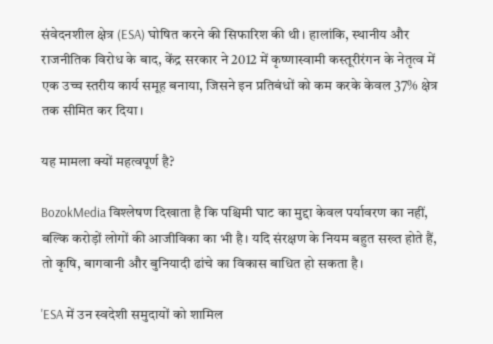संवेदनशील क्षेत्र (ESA) घोषित करने की सिफारिश की थी। हालांकि, स्थानीय और राजनीतिक विरोध के बाद, केंद्र सरकार ने 2012 में कृष्णास्वामी कस्तूरीरंगन के नेतृत्व में एक उच्च स्तरीय कार्य समूह बनाया, जिसने इन प्रतिबंधों को कम करके केवल 37% क्षेत्र तक सीमित कर दिया।

यह मामला क्यों महत्वपूर्ण है?

BozokMedia विश्लेषण दिखाता है कि पश्चिमी घाट का मुद्दा केवल पर्यावरण का नहीं, बल्कि करोड़ों लोगों की आजीविका का भी है। यदि संरक्षण के नियम बहुत सख्त होते हैं, तो कृषि, बागवानी और बुनियादी ढांचे का विकास बाधित हो सकता है।

'ESA में उन स्वदेशी समुदायों को शामिल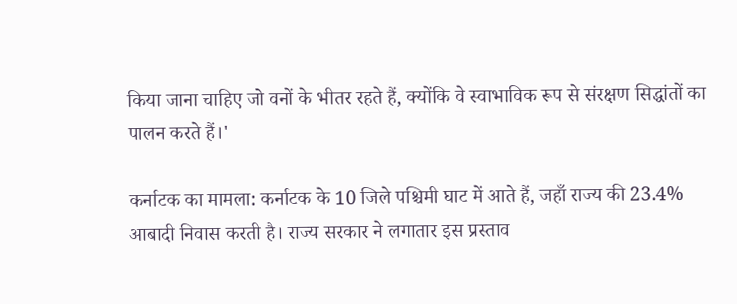किया जाना चाहिए जो वनों के भीतर रहते हैं, क्योंकि वे स्वाभाविक रूप से संरक्षण सिद्धांतों का पालन करते हैं।'

कर्नाटक का मामला: कर्नाटक के 10 जिले पश्चिमी घाट में आते हैं, जहाँ राज्य की 23.4% आबादी निवास करती है। राज्य सरकार ने लगातार इस प्रस्ताव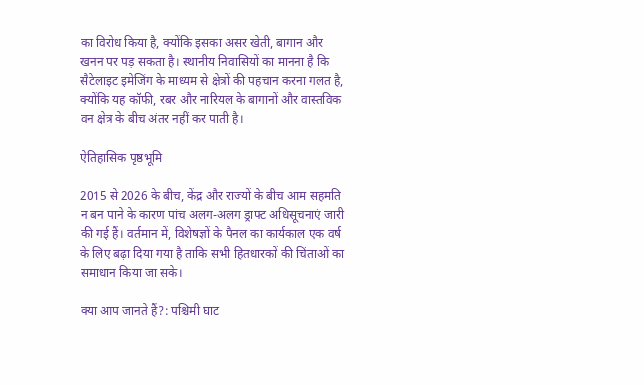का विरोध किया है, क्योंकि इसका असर खेती, बागान और खनन पर पड़ सकता है। स्थानीय निवासियों का मानना है कि सैटेलाइट इमेजिंग के माध्यम से क्षेत्रों की पहचान करना गलत है, क्योंकि यह कॉफी, रबर और नारियल के बागानों और वास्तविक वन क्षेत्र के बीच अंतर नहीं कर पाती है।

ऐतिहासिक पृष्ठभूमि

2015 से 2026 के बीच, केंद्र और राज्यों के बीच आम सहमति न बन पाने के कारण पांच अलग-अलग ड्राफ्ट अधिसूचनाएं जारी की गई हैं। वर्तमान में, विशेषज्ञों के पैनल का कार्यकाल एक वर्ष के लिए बढ़ा दिया गया है ताकि सभी हितधारकों की चिंताओं का समाधान किया जा सके।

क्या आप जानते हैं?: पश्चिमी घाट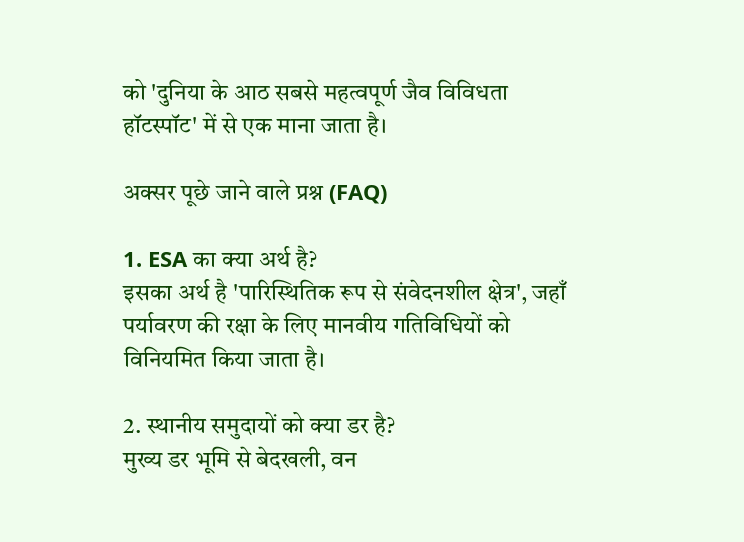को 'दुनिया के आठ सबसे महत्वपूर्ण जैव विविधता हॉटस्पॉट' में से एक माना जाता है।

अक्सर पूछे जाने वाले प्रश्न (FAQ)

1. ESA का क्या अर्थ है?
इसका अर्थ है 'पारिस्थितिक रूप से संवेदनशील क्षेत्र', जहाँ पर्यावरण की रक्षा के लिए मानवीय गतिविधियों को विनियमित किया जाता है।

2. स्थानीय समुदायों को क्या डर है?
मुख्य डर भूमि से बेदखली, वन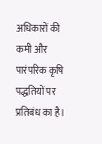अधिकारों की कमी और पारंपरिक कृषि पद्धतियों पर प्रतिबंध का है।